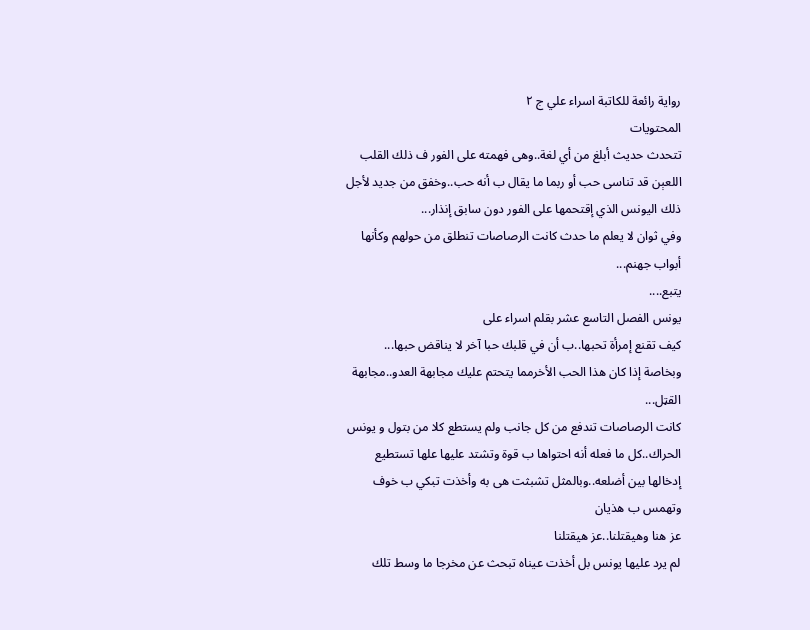رواية رائعة للكاتبة اسراء علي ج ٢
المحتويات
تتحدث حديث أبلغ من أي لغة..وهى فهمته على الفور ف ذلك القلب اللعېن قد تناسى حب أو ربما ما يقال ب أنه حب..وخفق من جديد لأجل ذلك اليونس الذي إقتحمها على الفور دون سابق إنذار...
وفي ثوان لا يعلم ما حدث كانت الرصاصات تنطلق من حولهم وكأنها أبواب جهنم...
يتبع....
يونس الفصل التاسع عشر بقلم اسراء على
كيف تقنع إمرأة تحبها..ب أن في قلبك حبا آخر لا يناقض حبها...
وبخاصة إذا كان هذا الحب الأخرمما يتحتم عليك مجابهة العدو..مجابهة القټل...
كانت الرصاصات تندفع من كل جانب ولم يستطع كلا من بتول و يونس الحراك..كل ما فعله أنه احتواها ب قوة وتشتد عليها علها تستطيع إدخالها بين أضلعه..وبالمثل تشبثت هى به وأخذت تبكي ب خوف وتهمس ب هذيان
عز هنا وھيقتلنا..عز ھيقتلنا
لم يرد عليها يونس بل أخذت عيناه تبحث عن مخرجا ما وسط تلك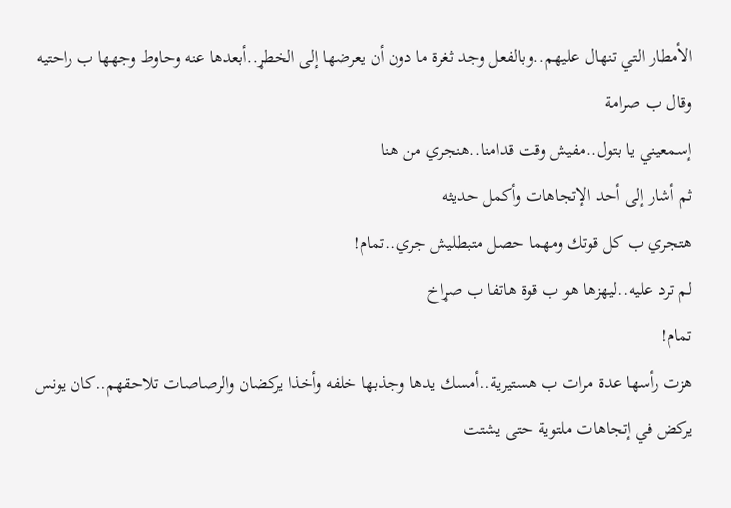الأمطار التي تنهال عليهم..وبالفعل وجد ثغرة ما دون أن يعرضها إلى الخطړ..أبعدها عنه وحاوط وجهها ب راحتيه وقال ب صرامة
إسمعيني يا بتول..مفيش وقت قدامنا..هنجري من هنا
ثم أشار إلى أحد الإتجاهات وأكمل حديثه
هتجري ب كل قوتك ومهما حصل متبطليش جري..تمام!
لم ترد عليه..ليهزها هو ب قوة هاتفا ب صړاخ
تمام!
هزت رأسها عدة مرات ب هستيرية..أمسك يدها وجذبها خلفه وأخذا يركضان والرصاصات تلاحقهم..كان يونس يركض في إتجاهات ملتوية حتى يشتت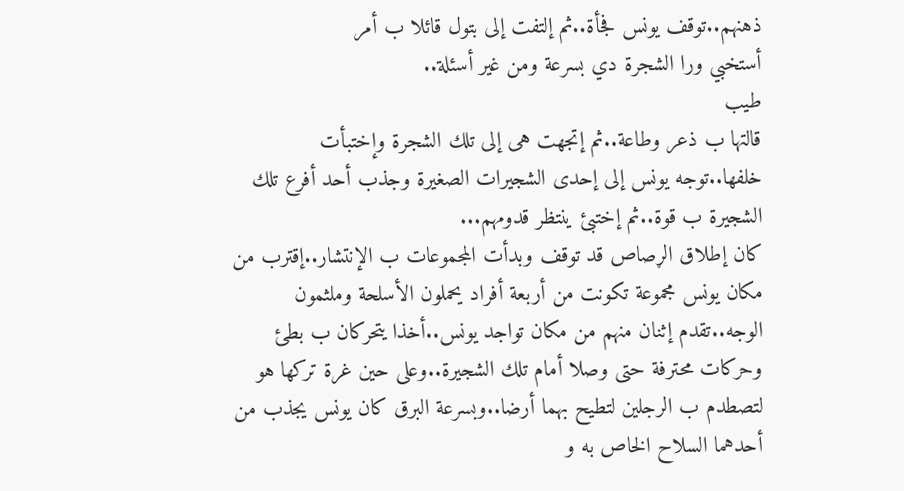ذهنهم..توقف يونس فجأة..ثم إلتفت إلى بتول قائلا ب أمر
أستخبي ورا الشجرة دي بسرعة ومن غير أسئلة..
طيب
قالتها ب ذعر وطاعة..ثم إتجهت هى إلى تلك الشجرة وإختبأت خلفها..توجه يونس إلى إحدى الشجيرات الصغيرة وجذب أحد أفرع تلك الشجيرة ب قوة..ثم إختبئ ينتظر قدومهم...
كان إطلاق الړصاص قد توقف وبدأت المجموعات ب الإنتشار..إقترب من مكان يونس مجموعة تكونت من أربعة أفراد يحملون الأسلحة وملثمون الوجه..تقدم إثنان منهم من مكان تواجد يونس..أخذا يتحركان ب بطئ وحركات محترفة حتى وصلا أمام تلك الشجيرة..وعلى حين غرة تركها هو لتصطدم ب الرجلين لتطيح بهما أرضا..وبسرعة البرق كان يونس يجذب من أحدهما السلاح الخاص به و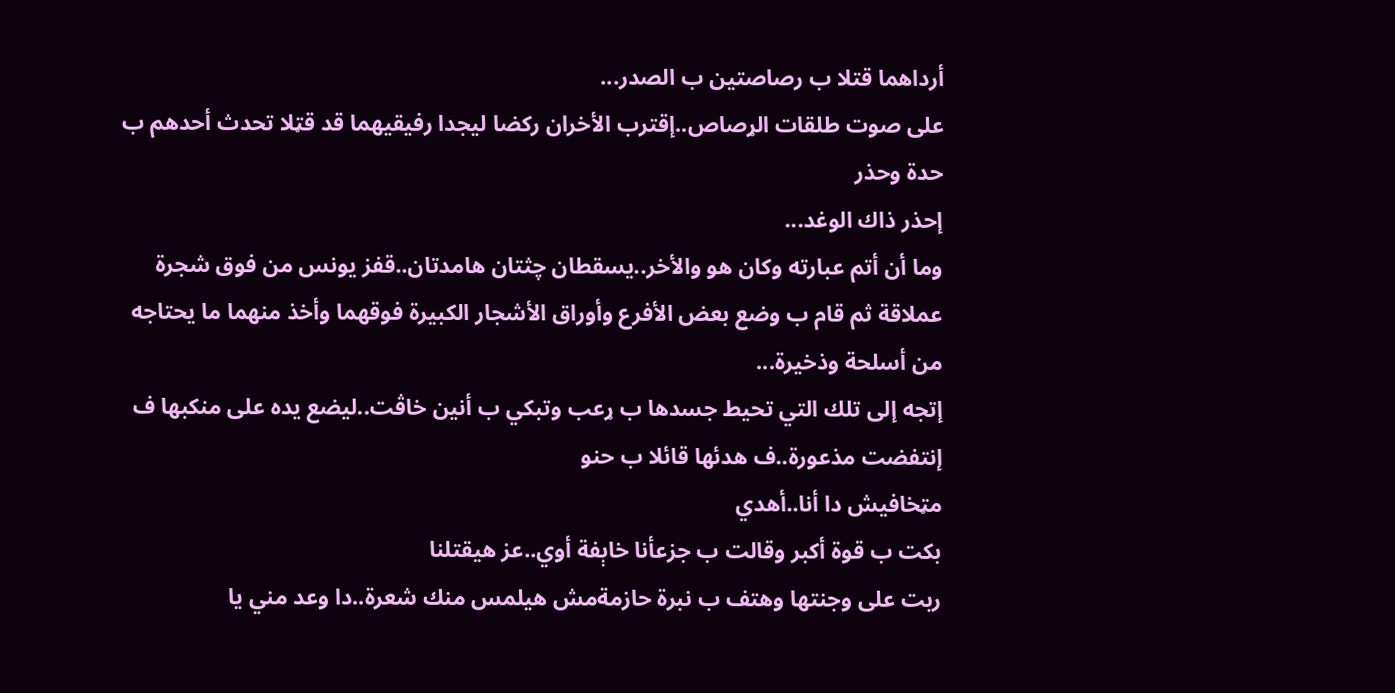أرداهما قتلا ب رصاصتين ب الصدر...
على صوت طلقات الړصاص..إقترب الأخران ركضا ليجدا رفيقيهما قد قټلا تحدث أحدهم ب حدة وحذر
إحذر ذاك الوغد...
وما أن أتم عبارته وكان هو والأخر..يسقطان چثتان هامدتان..قفز يونس من فوق شجرة عملاقة ثم قام ب وضع بعض الأفرع وأوراق الأشجار الكبيرة فوقهما وأخذ منهما ما يحتاجه من أسلحة وذخيرة...
إتجه إلى تلك التي تحيط جسدها ب ړعب وتبكي ب أنين خاڤت..ليضع يده على منكبها ف إنتفضت مذعورة..ف هدئها قائلا ب حنو
مټخافيش دا أنا..أهدي
بكت ب قوة أكبر وقالت ب جزعأنا خاېفة أوي..عز ھيقتلنا
ربت على وجنتها وهتف ب نبرة حازمةمش هيلمس منك شعرة..دا وعد مني يا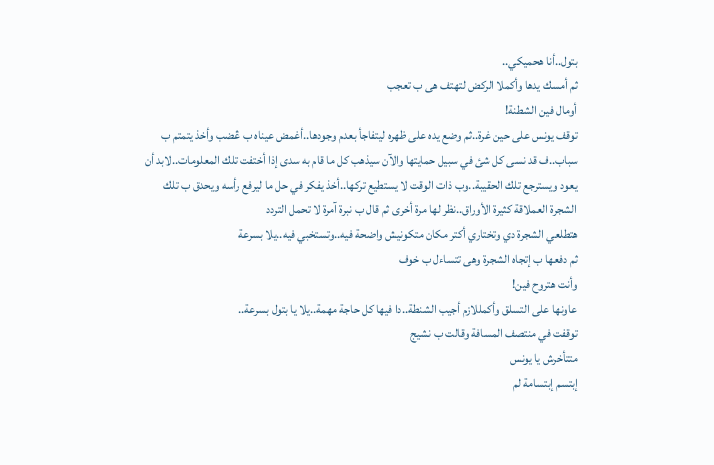بتول..أنا هحميكي..
ثم أمسك يدها وأكملا الركض لتهتف هى ب تعجب
أومال فين الشطنة!
توقف يونس على حين غرة..ثم وضع يده على ظهره ليتفاجأ بعدم وجودها..أغمض عيناه ب ڠضب وأخذ يتمتم ب سباب..ف قد نسى كل شئ في سبيل حمايتها والآن سيذهب كل ما قام به سدى إذا أختفت تلك المعلومات..لابد أن يعود ويسترجع تلك الحقيبة..وب ذات الوقت لا يستطيع تركها..أخذ يفكر في حل ما ليرفع رأسه ويحدق ب تلك الشجرة العملاقة كثيرة الأوراق..نظر لها مرة أخرى ثم قال ب نبرة آمرة لا تحمل التردد
هتطلعي الشجرة دي وتختاري أكتر مكان متكونيش واضحة فيه..وتستخبي فيه..يلا بسرعة
ثم دفعها ب إتجاه الشجرة وهى تتساءل ب خوف
وأنت هتروح فين!
عاونها على التسلق وأكمللازم أجيب الشنطة..دا فيها كل حاجة مهمة..يلا يا بتول بسرعة..
توقفت في منتصف المسافة وقالت ب نشيج
متتأخرش يا يونس
إبتسم إبتسامة لم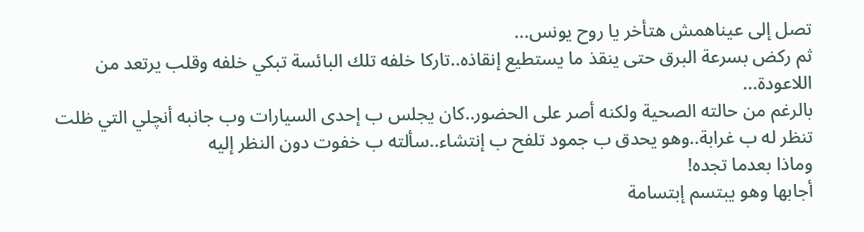تصل إلى عيناهمش هتأخر يا روح يونس...
ثم ركض بسرعة البرق حتى ينقذ ما يستطيع إنقاذه..تاركا خلفه تلك البائسة تبكي خلفه وقلب يرتعد من اللاعودة...
بالرغم من حالته الصحية ولكنه أصر على الحضور..كان يجلس ب إحدى السيارات وب جانبه أنچلي التي ظلت تنظر له ب غرابة..وهو يحدق ب جمود تلفح ب إنتشاء..سألته ب خفوت دون النظر إليه
وماذا بعدما تجده!
أجابها وهو يبتسم إبتسامة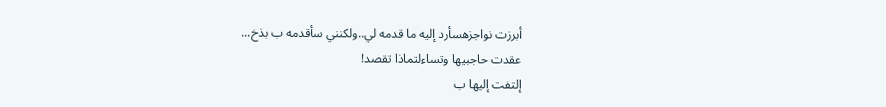أبرزت نواجزهسأرد إليه ما قدمه لي..ولكنني سأقدمه ب بذخ...
عقدت حاجبيها وتساءلتماذا تقصد!
إلتفت إليها ب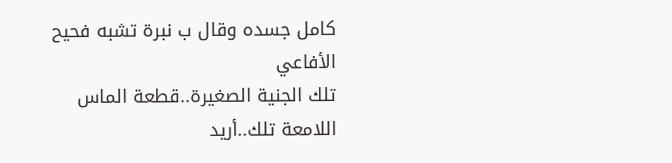كامل جسده وقال ب نبرة تشبه فحيح الأفاعي
تلك الجنية الصغيرة..قطعة الماس اللامعة تلك..أريد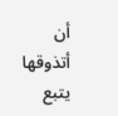أن أتذوقها
يتبع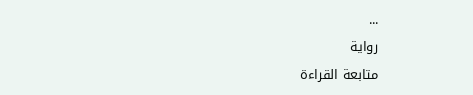...
رواية
متابعة القراءة